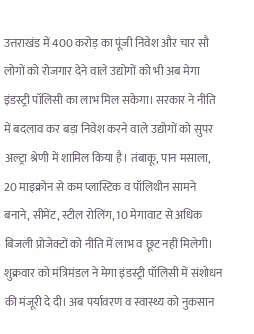उत्तराखंड में 400 करोड़ का पूंजी निवेश और चार सौ लोगों को रोजगार देने वाले उद्योगों को भी अब मेगा इंडस्ट्री पॉलिसी का लाभ मिल सकेगा। सरकार ने नीति में बदलाव कर बड़ा निवेश करने वाले उद्योगों को सुपर अल्ट्रा श्रेणी में शामिल किया है। तंबाकू, पान मसाला, 20 माइक्रोन से कम प्लास्टिक व पॉलिथीन सामने बनाने, सीमेंट, स्टील रोलिंग, 10 मेगावाट से अधिक बिजली प्रोजेक्टों को नीति में लाभ व छूट नहीं मिलेगी।
शुक्रवार को मंत्रिमंडल ने मेगा इंडस्ट्री पॉलिसी में संशोधन की मंजूरी दे दी। अब पर्यावरण व स्वास्थ्य को नुकसान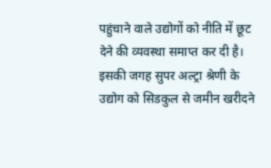पहुंचाने वाले उद्योगों को नीति में छूट देने की व्यवस्था समाप्त कर दी है। इसकी जगह सुपर अल्ट्रा श्रेणी के उद्योग को सिडकुल से जमीन खरीदने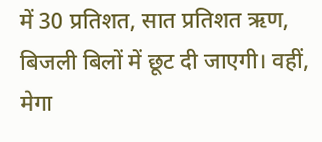में 30 प्रतिशत, सात प्रतिशत ऋण, बिजली बिलों में छूट दी जाएगी। वहीं, मेगा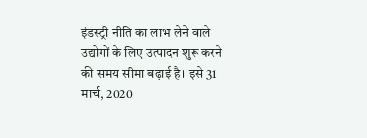इंडस्ट्री नीति का लाभ लेने वाले उद्योगों के लिए उत्पादन शुरू करने की समय सीमा बढ़ाई है। इसे 31 मार्च, 2020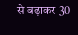से बढ़ाकर 30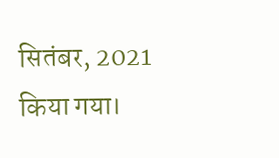सितंबर, 2021 किया गया।